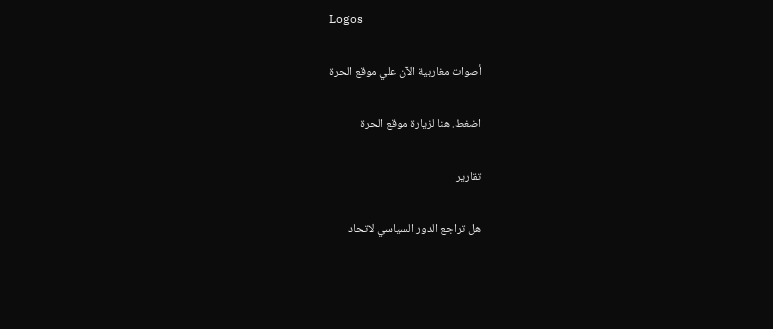Logos

أصوات مغاربية الآن علي موقع الحرة

اضغط. هنا لزيارة موقع الحرة

تقارير

هل تراجع الدور السياسي لاتحاد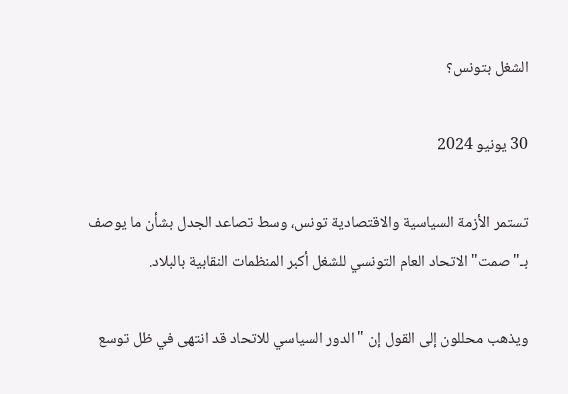الشغل بتونس؟

30 يونيو 2024

تستمر الأزمة السياسية والاقتصادية تونس، وسط تصاعد الجدل بشأن ما يوصف بـ"صمت" الاتحاد العام التونسي للشغل أكبر المنظمات النقابية بالبلاد.

ويذهب محللون إلى القول إن "الدور السياسي للاتحاد قد انتهى في ظل توسع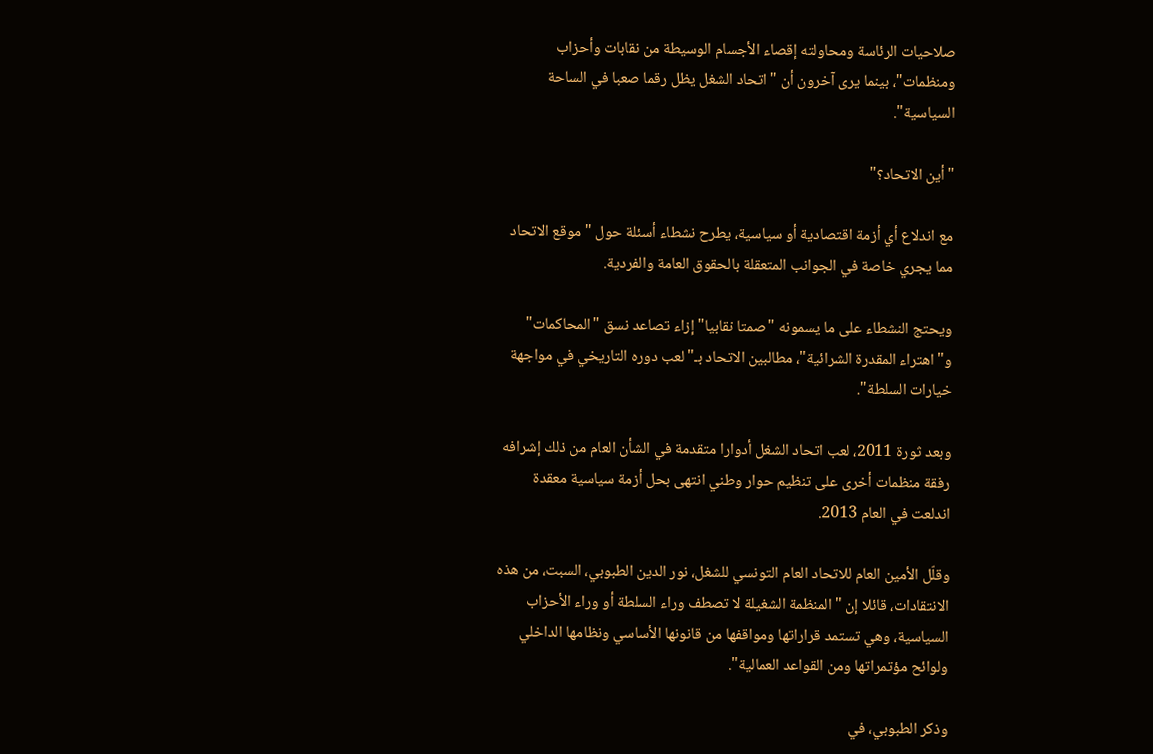صلاحيات الرئاسة ومحاولته إقصاء الأجسام الوسيطة من نقابات وأحزاب ومنظمات"، بينما يرى آخرون أن "اتحاد الشغل يظل رقما صعبا في الساحة السياسية".

"أين الاتحاد؟"

مع اندلاع أي أزمة اقتصادية أو سياسية، يطرح نشطاء أسئلة حول "موقع الاتحاد مما يجري خاصة في الجوانب المتعقلة بالحقوق العامة والفردية.

ويحتج النشطاء على ما يسمونه "صمتا نقابيا" إزاء تصاعد نسق "المحاكمات" و"اهتراء المقدرة الشرائية"، مطالبين الاتحاد بـ"لعب دوره التاريخي في مواجهة خيارات السلطة".

وبعد ثورة 2011، لعب اتحاد الشغل أدوارا متقدمة في الشأن العام من ذلك إشرافه رفقة منظمات أخرى على تنظيم حوار وطني انتهى بحل أزمة سياسية معقدة اندلعت في العام 2013.

وقلّل الأمين العام للاتحاد العام التونسي للشغل، نور الدين الطبوبي، السبت، من هذه الانتقادات، قائلا إن "المنظمة الشغيلة لا تصطف وراء السلطة أو وراء الأحزاب السياسية، وهي تستمد قراراتها ومواقفها من قانونها الأساسي ونظامها الداخلي ولوائح مؤتمراتها ومن القواعد العمالية".

وذكر الطبوبي، في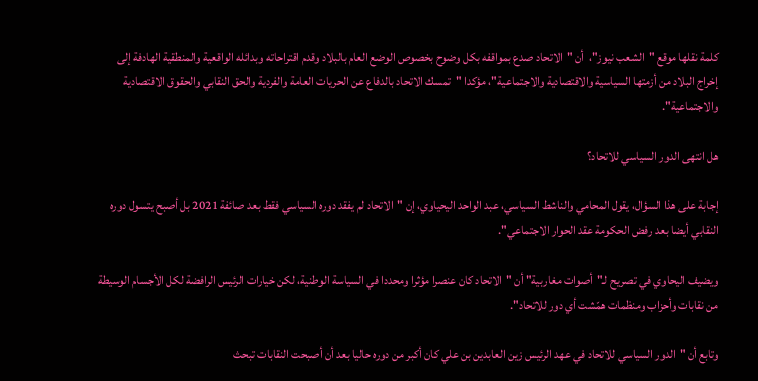كلمة نقلها موقع "الشعب نيوز"،  أن "الاتحاد صدع بمواقفه بكل وضوح بخصوص الوضع العام بالبلاد وقدم اقتراحاته وبدائله الواقعية والمنطقية الهادفة إلى إخراج البلاد من أزمتها السياسية والاقتصادية والاجتماعية"، مؤكدا "تمسك الاتحاد بالدفاع عن الحريات العامة والفردية والحق النقابي والحقوق الاقتصادية والاجتماعية".

هل انتهى الدور السياسي للاتحاد؟

إجابة على هذا السؤال، يقول المحامي والناشط السياسي، عبد الواحد اليحياوي، إن "الاتحاد لم يفقد دوره السياسي فقط بعد صائفة 2021 بل أصبح يتسول دوره النقابي أيضا بعد رفض الحكومة عقد الحوار الاجتماعي".

ويضيف اليحاوي في تصريح لـ"أصوات مغاربية" أن "الاتحاد كان عنصرا مؤثرا ومحددا في السياسة الوطنية، لكن خيارات الرئيس الرافضة لكل الأجسام الوسيطة من نقابات وأحزاب ومنظمات همّشت أي دور للاتحاد".

وتابع أن "الدور السياسي للاتحاد في عهد الرئيس زين العابدين بن علي كان أكبر من دوره حاليا بعد أن أصبحت النقابات تبحث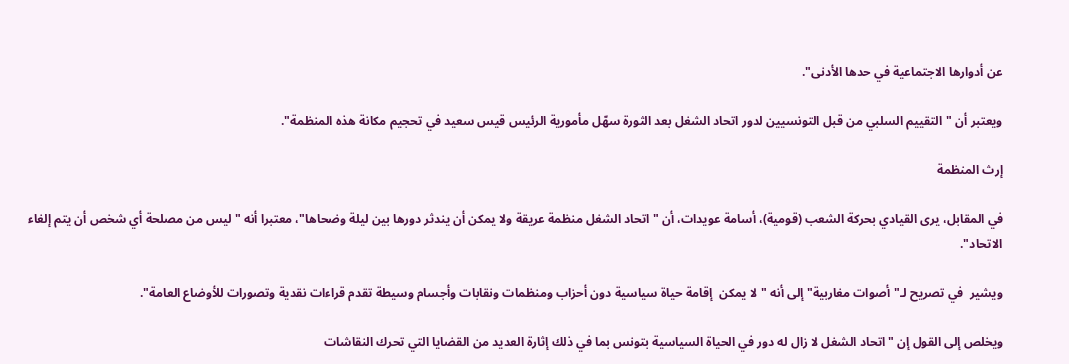عن أدوارها الاجتماعية في حدها الأدنى".

ويعتبر أن "التقييم السلبي من قبل التونسيين لدور اتحاد الشغل بعد الثورة سهّل مأمورية الرئيس قيس سعيد في تحجيم مكانة هذه المنظمة".

إرث المنظمة

في المقابل، يرى القيادي بحركة الشعب (قومية)، أسامة عويدات، أن "اتحاد الشغل منظمة عريقة ولا يمكن أن يندثر دورها بين ليلة وضحاها"، معتبرا أنه "ليس من مصلحة أي شخص أن يتم إلغاء الاتحاد".

ويشير  في تصريح لـ"أصوات مغاربية" إلى أنه "لا يمكن  إقامة حياة سياسية دون أحزاب ومنظمات ونقابات وأجسام وسيطة تقدم قراءات نقدية وتصورات للأوضاع العامة".

ويخلص إلى القول إن "اتحاد الشغل لا زال له دور في الحياة السياسية بتونس بما في ذلك إثارة العديد من القضايا التي تحرك النقاشات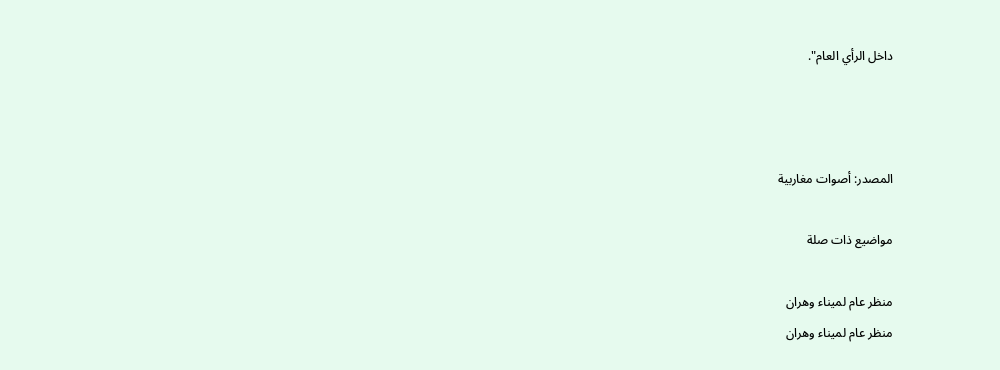داخل الرأي العام".



المصدر: أصوات مغاربية

مواضيع ذات صلة

منظر عام لميناء وهران
منظر عام لميناء وهران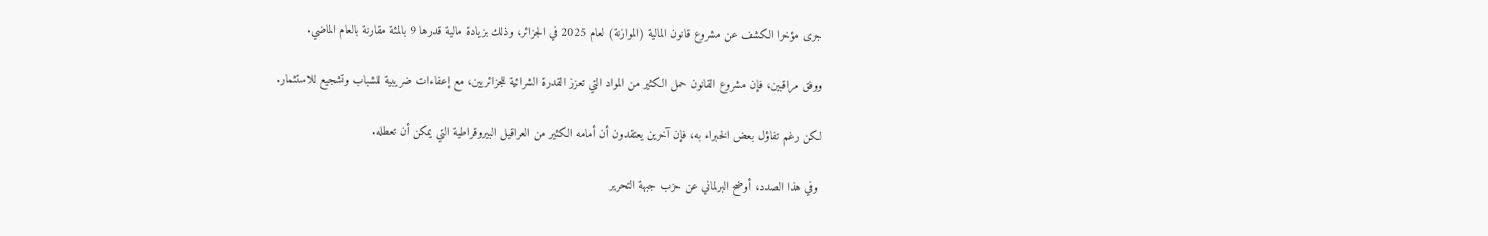جرى مؤخرا الكشف عن مشروع قانون المالية (الموازنة) لعام 2025 في الجزائر، وذلك بزيادة مالية قدرها 9 بالمئة مقارنة بالعام الماضي.

ووفق مراقبين، فإن مشروع القانون حمل الكثير من المواد التي تعزز القدرة الشرائية للجزائريين، مع إعفاءات ضريبية للشباب وتشجيع للاستثمار.

لكن رغم تفاؤل بعض الخبراء به، فإن آخرين يعتقدون أن أمامه الكثير من العراقيل البيروقراطية التي يمكن أن تعطله.

 وفي هذا الصدد، أوضح البرلماني عن حزب جبهة التحرير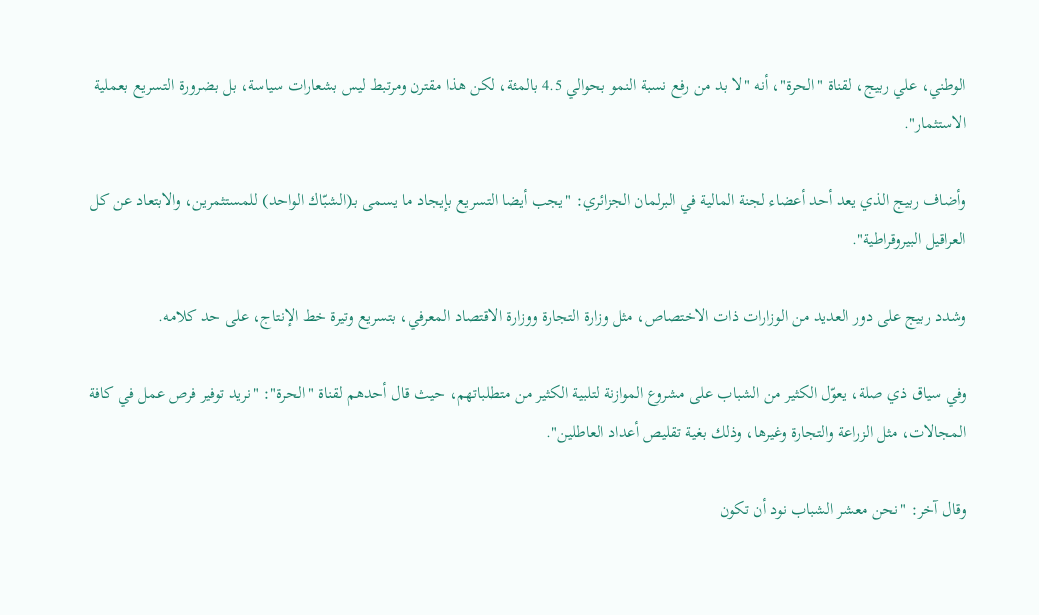الوطني، علي ربيج، لقناة "الحرة"، أنه "لا بد من رفع نسبة النمو بحوالي 4.5 بالمئة، لكن هذا مقترن ومرتبط ليس بشعارات سياسة، بل بضرورة التسريع بعملية الاستثمار".

وأضاف ربيج الذي يعد أحد أعضاء لجنة المالية في البرلمان الجزائري: "يجب أيضا التسريع بإيجاد ما يسمى بـ(الشبّاك الواحد) للمستثمرين، والابتعاد عن كل العراقيل البيروقراطية".

وشدد ربيج على دور العديد من الوزارات ذات الاختصاص، مثل وزارة التجارة ووزارة الاقتصاد المعرفي، بتسريع وتيرة خط الإنتاج، على حد كلامه.

وفي سياق ذي صلة، يعوّل الكثير من الشباب على مشروع الموازنة لتلبية الكثير من متطلباتهم، حيث قال أحدهم لقناة "الحرة": "نريد توفير فرص عمل في كافة المجالات، مثل الزراعة والتجارة وغيرها، وذلك بغية تقليص أعداد العاطلين".

وقال آخر: "نحن معشر الشباب نود أن تكون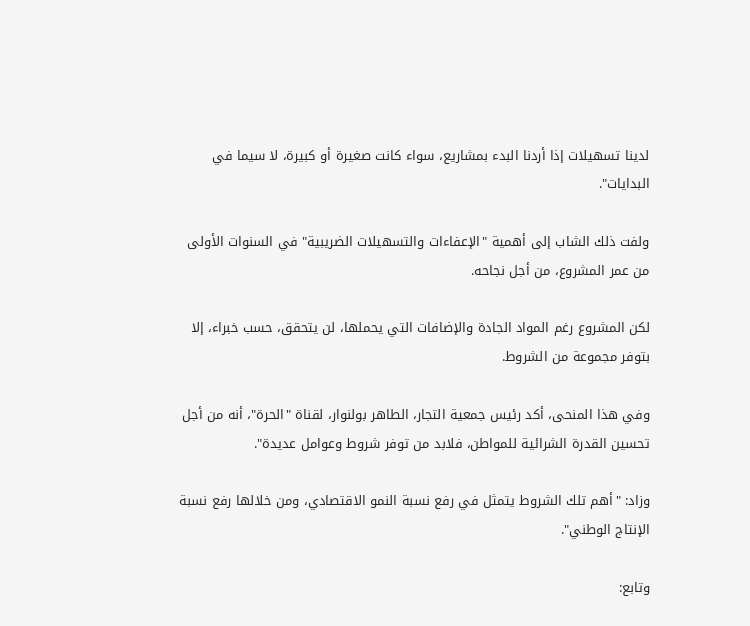لدينا تسهيلات إذا أردنا البدء بمشاريع، سواء كانت صغيرة أو كبيرة، لا سيما في البدايات".

ولفت ذلك الشاب إلى أهمية "الإعفاءات والتسهيلات الضريبية" في السنوات الأولى من عمر المشروع، من أجل نجاحه.

لكن المشروع رغم المواد الجادة والإضافات التي يحملها، لن يتحقق، حسب خبراء، إلا بتوفر مجموعة من الشروط.

وفي هذا المنحى، أكد رئيس جمعية التجار، الطاهر بولنوار، لقناة "الحرة"، أنه من أجل تحسين القدرة الشرائية للمواطن، فلابد من توفر شروط وعوامل عديدة".

وزاد: "أهم تلك الشروط يتمثل في رفع نسبة النمو الاقتصادي، ومن خلالها رفع نسبة الإنتاج الوطني".

وتابع: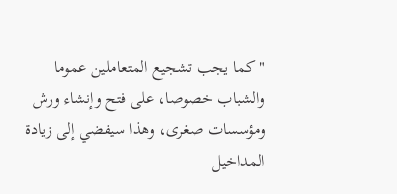"كما يجب تشجيع المتعاملين عموما والشباب خصوصا، على فتح وإنشاء ورش ومؤسسات صغرى، وهذا سيفضي إلى زيادة المداخيل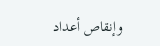وإنقاص أعداد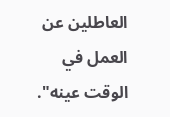العاطلين عن العمل في الوقت عينه".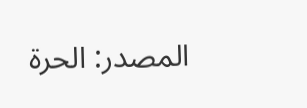المصدر: الحرة